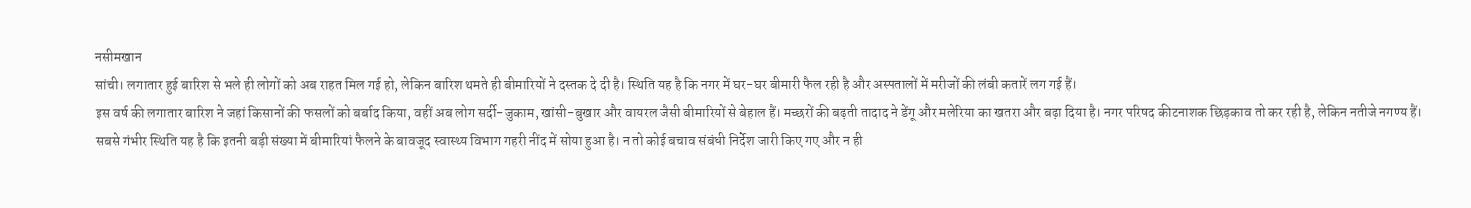नसीमखान
सांची। लगातार हुई बारिश से भले ही लोगों को अब राहत मिल गई हो, लेकिन बारिश थमते ही बीमारियों ने दस्तक दे दी है। स्थिति यह है कि नगर में घर-घर बीमारी फैल रही है और अस्पतालों में मरीजों की लंबी कतारें लग गई हैं।
इस वर्ष की लगातार बारिश ने जहां किसानों की फसलों को बर्बाद किया, वहीं अब लोग सर्दी-जुकाम, खांसी-बुखार और वायरल जैसी बीमारियों से बेहाल हैं। मच्छरों की बढ़ती तादाद ने डेंगू और मलेरिया का खतरा और बढ़ा दिया है। नगर परिषद कीटनाशक छिड़काव तो कर रही है, लेकिन नतीजे नगण्य हैं।
सबसे गंभीर स्थिति यह है कि इतनी बड़ी संख्या में बीमारियां फैलने के बावजूद स्वास्थ्य विभाग गहरी नींद में सोया हुआ है। न तो कोई बचाव संबंधी निर्देश जारी किए गए और न ही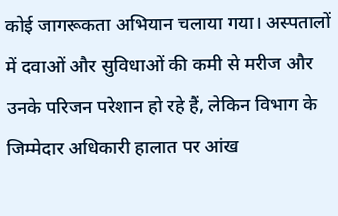कोई जागरूकता अभियान चलाया गया। अस्पतालों में दवाओं और सुविधाओं की कमी से मरीज और उनके परिजन परेशान हो रहे हैं, लेकिन विभाग के जिम्मेदार अधिकारी हालात पर आंख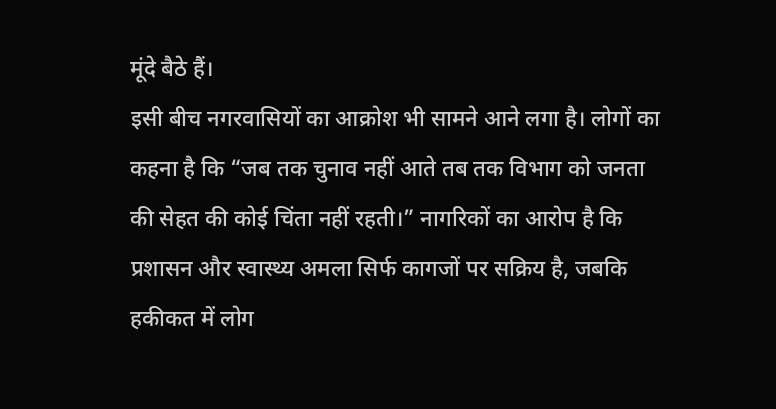मूंदे बैठे हैं।
इसी बीच नगरवासियों का आक्रोश भी सामने आने लगा है। लोगों का कहना है कि “जब तक चुनाव नहीं आते तब तक विभाग को जनता की सेहत की कोई चिंता नहीं रहती।” नागरिकों का आरोप है कि प्रशासन और स्वास्थ्य अमला सिर्फ कागजों पर सक्रिय है, जबकि हकीकत में लोग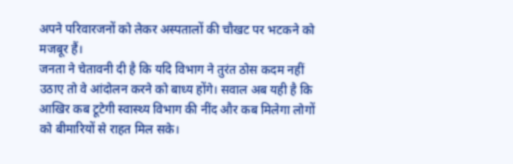अपने परिवारजनों को लेकर अस्पतालों की चौखट पर भटकने को मजबूर हैं।
जनता ने चेतावनी दी है कि यदि विभाग ने तुरंत ठोस कदम नहीं उठाए तो वे आंदोलन करने को बाध्य होंगे। सवाल अब यही है कि आखिर कब टूटेगी स्वास्थ्य विभाग की नींद और कब मिलेगा लोगों को बीमारियों से राहत मिल सके।